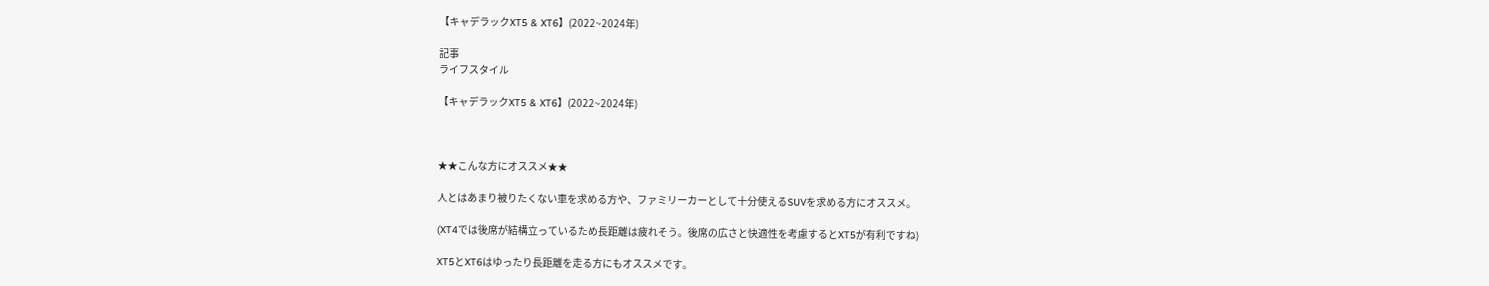【キャデラックXT5 & XT6】(2022~2024年)

記事
ライフスタイル

【キャデラックXT5 & XT6】(2022~2024年)



★★こんな方にオススメ★★

人とはあまり被りたくない車を求める方や、ファミリーカーとして十分使えるSUVを求める方にオススメ。

(XT4では後席が結構立っているため長距離は疲れそう。後席の広さと快適性を考慮するとXT5が有利ですね)

XT5とXT6はゆったり長距離を走る方にもオススメです。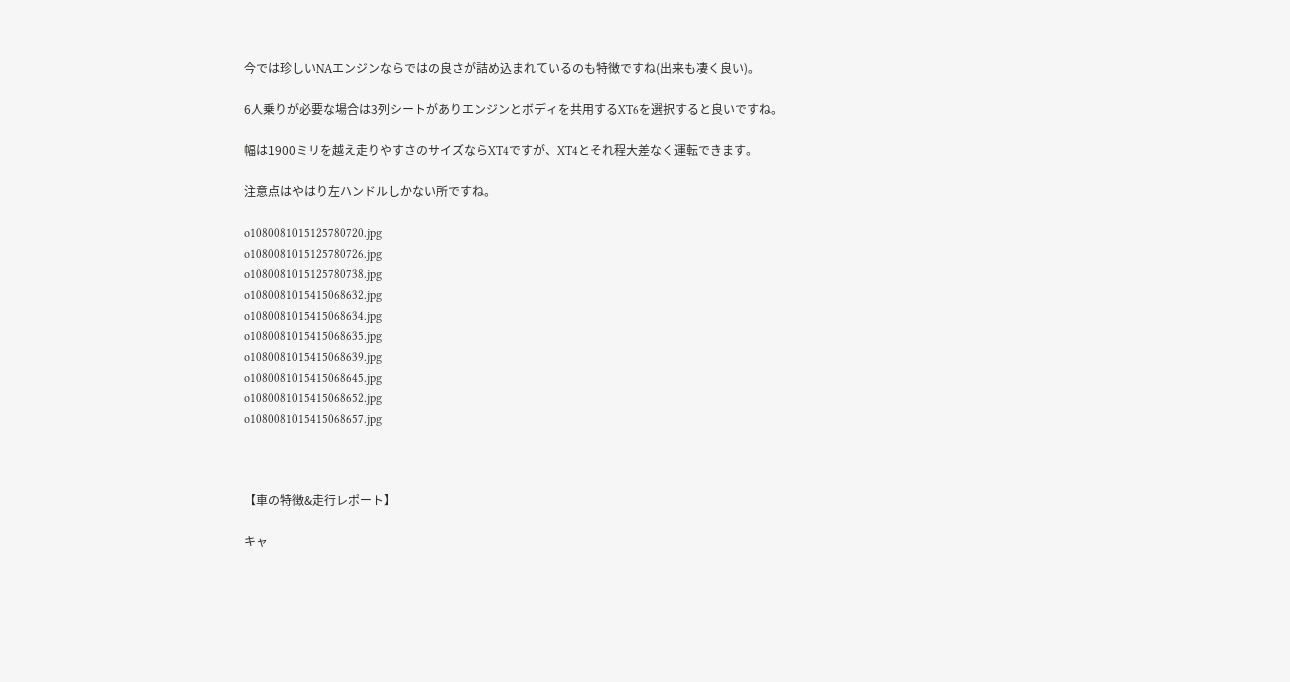今では珍しいNAエンジンならではの良さが詰め込まれているのも特徴ですね(出来も凄く良い)。

6人乗りが必要な場合は3列シートがありエンジンとボディを共用するXT6を選択すると良いですね。

幅は1900ミリを越え走りやすさのサイズならXT4ですが、XT4とそれ程大差なく運転できます。

注意点はやはり左ハンドルしかない所ですね。

o1080081015125780720.jpg
o1080081015125780726.jpg
o1080081015125780738.jpg
o1080081015415068632.jpg
o1080081015415068634.jpg
o1080081015415068635.jpg
o1080081015415068639.jpg
o1080081015415068645.jpg
o1080081015415068652.jpg
o1080081015415068657.jpg



【車の特徴&走行レポート】

キャ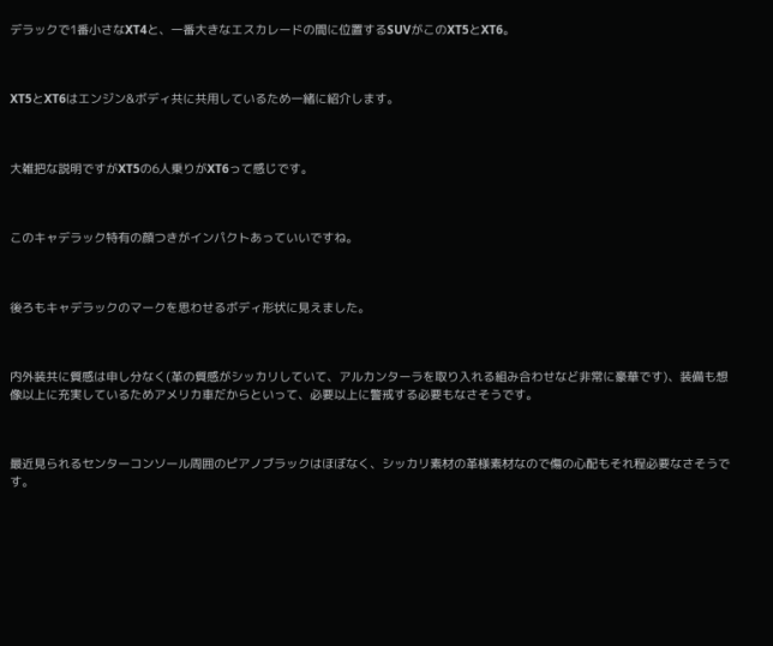デラックで1番小さなXT4と、一番大きなエスカレードの間に位置するSUVがこのXT5とXT6。



XT5とXT6はエンジン&ボディ共に共用しているため一緒に紹介します。



大雑把な説明ですがXT5の6人乗りがXT6って感じです。



このキャデラック特有の顔つきがインパクトあっていいですね。



後ろもキャデラックのマークを思わせるボディ形状に見えました。



内外装共に質感は申し分なく(革の質感がシッカリしていて、アルカンターラを取り入れる組み合わせなど非常に豪華です)、装備も想像以上に充実しているためアメリカ車だからといって、必要以上に警戒する必要もなさそうです。



最近見られるセンターコンソール周囲のピアノブラックはほぼなく、シッカリ素材の革様素材なので傷の心配もそれ程必要なさそうです。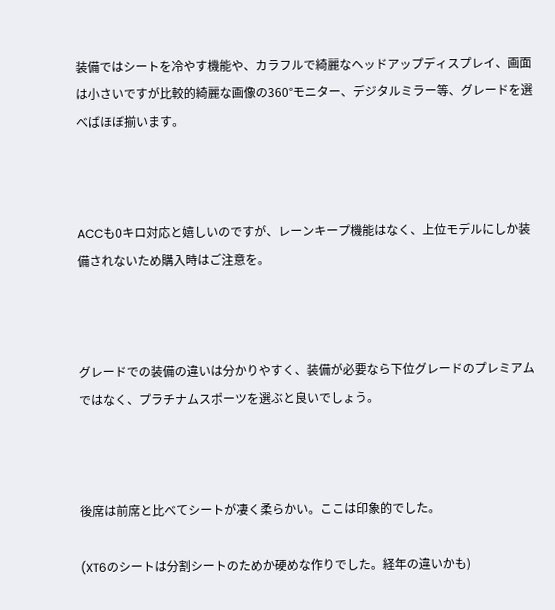装備ではシートを冷やす機能や、カラフルで綺麗なヘッドアップディスプレイ、画面は小さいですが比較的綺麗な画像の360°モニター、デジタルミラー等、グレードを選べばほぼ揃います。



ACCも0キロ対応と嬉しいのですが、レーンキープ機能はなく、上位モデルにしか装備されないため購入時はご注意を。



グレードでの装備の違いは分かりやすく、装備が必要なら下位グレードのプレミアムではなく、プラチナムスポーツを選ぶと良いでしょう。



後席は前席と比べてシートが凄く柔らかい。ここは印象的でした。

(XT6のシートは分割シートのためか硬めな作りでした。経年の違いかも)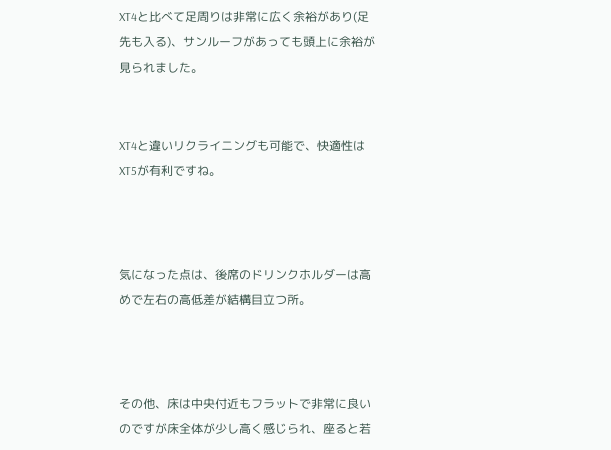XT4と比べて足周りは非常に広く余裕があり(足先も入る)、サンルーフがあっても頭上に余裕が見られました。


XT4と違いリクライニングも可能で、快適性はXT5が有利ですね。



気になった点は、後席のドリンクホルダーは高めで左右の高低差が結構目立つ所。



その他、床は中央付近もフラットで非常に良いのですが床全体が少し高く感じられ、座ると若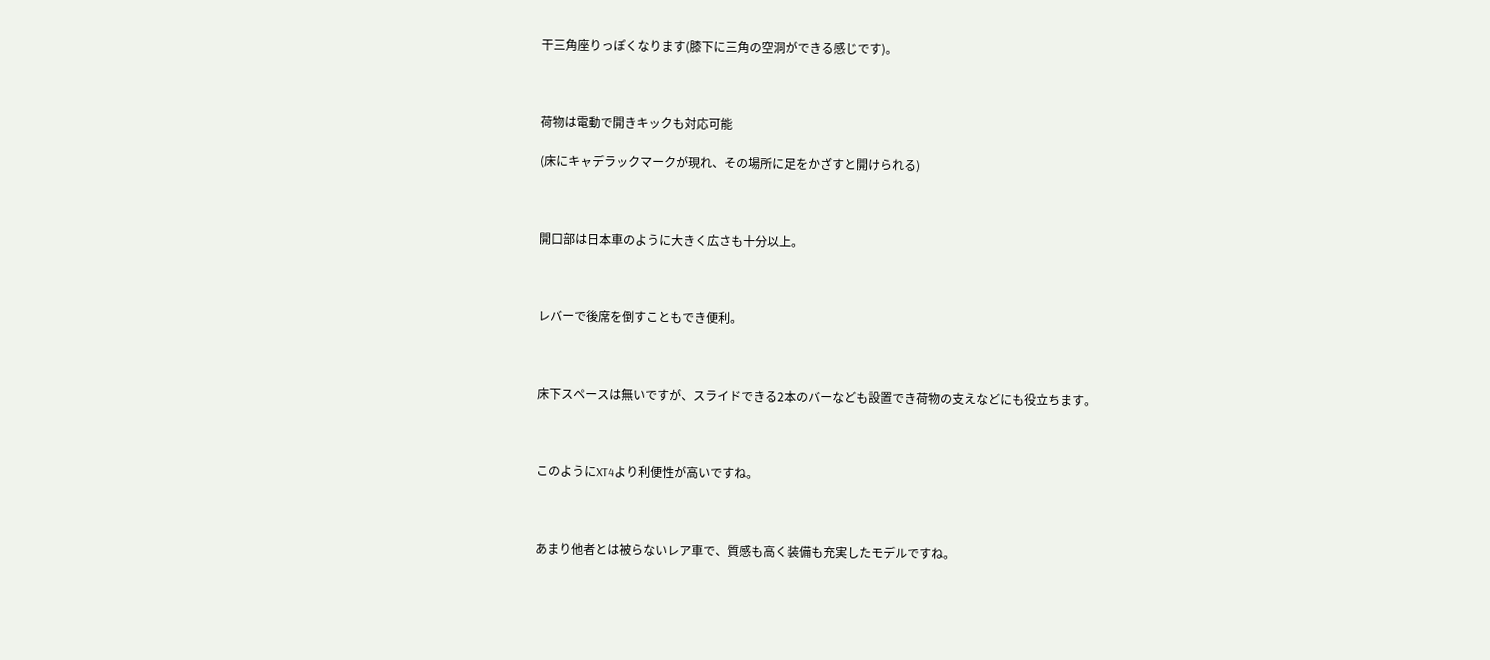干三角座りっぽくなります(膝下に三角の空洞ができる感じです)。



荷物は電動で開きキックも対応可能

(床にキャデラックマークが現れ、その場所に足をかざすと開けられる)



開口部は日本車のように大きく広さも十分以上。



レバーで後席を倒すこともでき便利。



床下スペースは無いですが、スライドできる2本のバーなども設置でき荷物の支えなどにも役立ちます。



このようにXT4より利便性が高いですね。



あまり他者とは被らないレア車で、質感も高く装備も充実したモデルですね。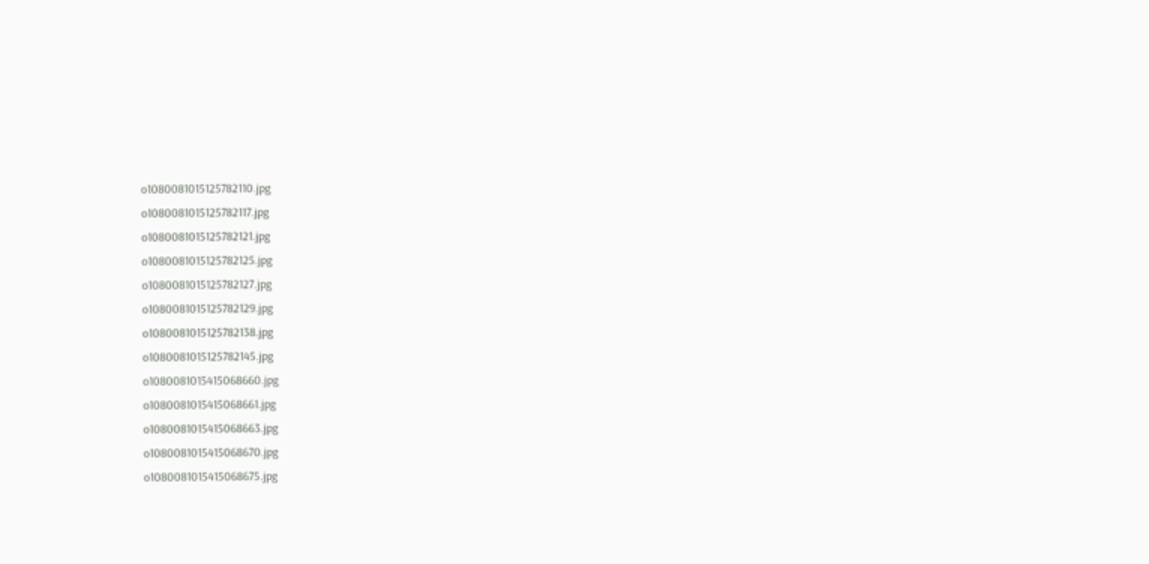o1080081015125782110.jpg
o1080081015125782117.jpg
o1080081015125782121.jpg
o1080081015125782125.jpg
o1080081015125782127.jpg
o1080081015125782129.jpg
o1080081015125782138.jpg
o1080081015125782145.jpg
o1080081015415068660.jpg
o1080081015415068661.jpg
o1080081015415068663.jpg
o1080081015415068670.jpg
o1080081015415068675.jpg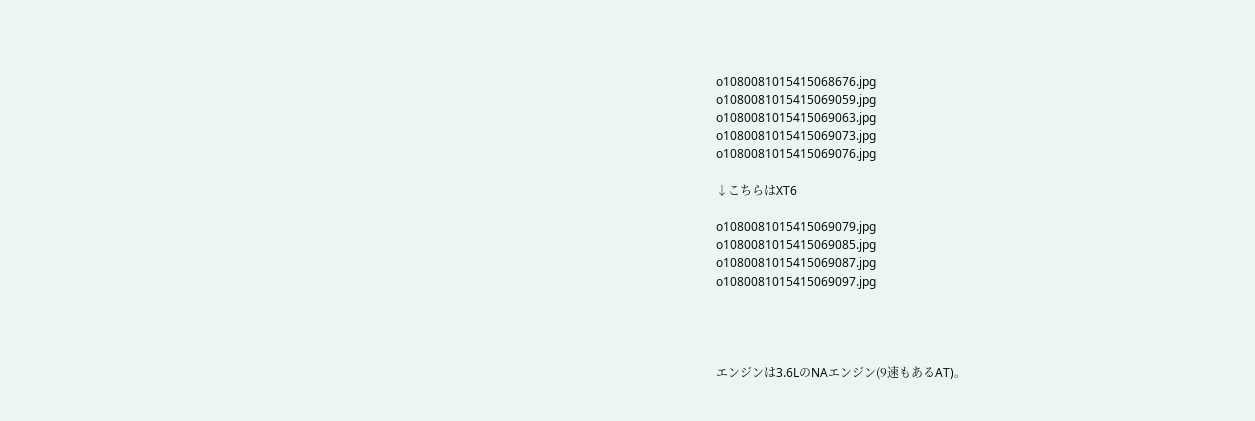o1080081015415068676.jpg
o1080081015415069059.jpg
o1080081015415069063.jpg
o1080081015415069073.jpg
o1080081015415069076.jpg

↓こちらはXT6

o1080081015415069079.jpg
o1080081015415069085.jpg
o1080081015415069087.jpg
o1080081015415069097.jpg




エンジンは3.6LのNAエンジン(9速もあるAT)。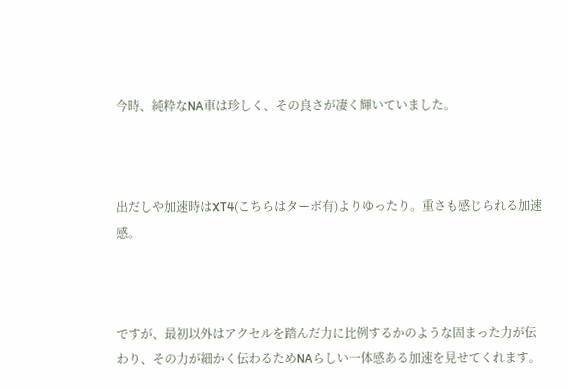今時、純粋なNA車は珍しく、その良さが凄く輝いていました。



出だしや加速時はXT4(こちらはターボ有)よりゆったり。重さも感じられる加速感。



ですが、最初以外はアクセルを踏んだ力に比例するかのような固まった力が伝わり、その力が細かく伝わるためNAらしい一体感ある加速を見せてくれます。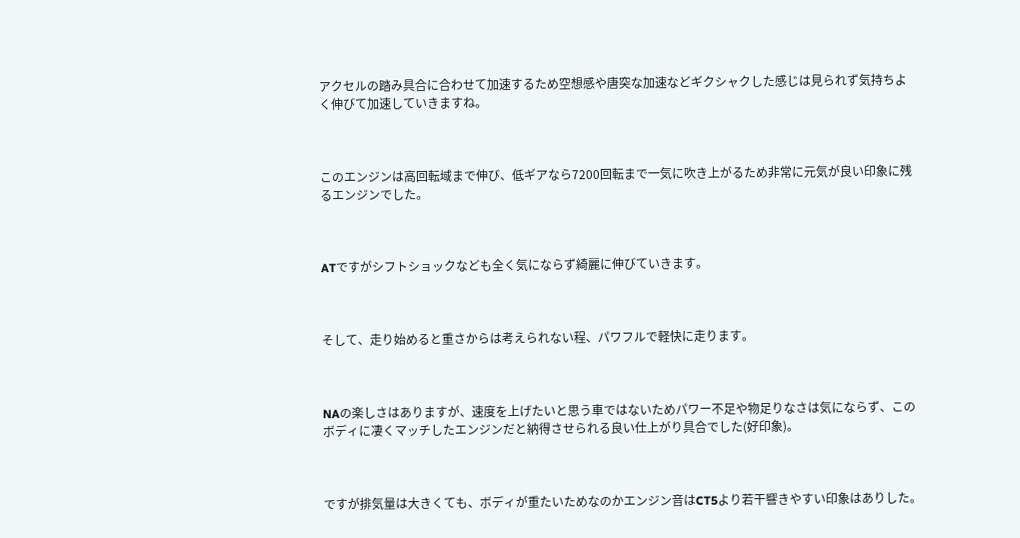アクセルの踏み具合に合わせて加速するため空想感や唐突な加速などギクシャクした感じは見られず気持ちよく伸びて加速していきますね。



このエンジンは高回転域まで伸び、低ギアなら7200回転まで一気に吹き上がるため非常に元気が良い印象に残るエンジンでした。



ATですがシフトショックなども全く気にならず綺麗に伸びていきます。



そして、走り始めると重さからは考えられない程、パワフルで軽快に走ります。



NAの楽しさはありますが、速度を上げたいと思う車ではないためパワー不足や物足りなさは気にならず、このボディに凄くマッチしたエンジンだと納得させられる良い仕上がり具合でした(好印象)。



ですが排気量は大きくても、ボディが重たいためなのかエンジン音はCT5より若干響きやすい印象はありした。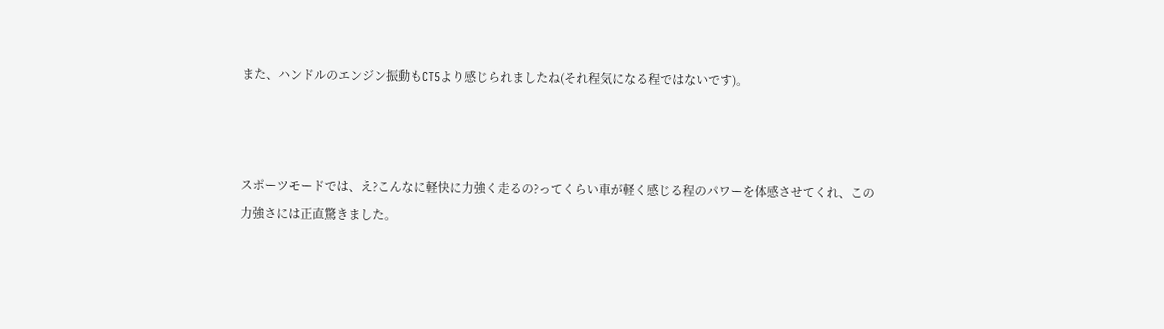また、ハンドルのエンジン振動もCT5より感じられましたね(それ程気になる程ではないです)。



スポーツモードでは、え?こんなに軽快に力強く走るの?ってくらい車が軽く感じる程のパワーを体感させてくれ、この力強さには正直驚きました。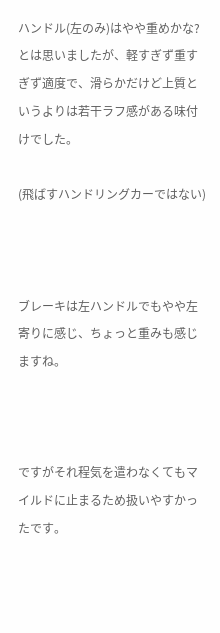ハンドル(左のみ)はやや重めかな?とは思いましたが、軽すぎず重すぎず適度で、滑らかだけど上質というよりは若干ラフ感がある味付けでした。

(飛ばすハンドリングカーではない)



ブレーキは左ハンドルでもやや左寄りに感じ、ちょっと重みも感じますね。



ですがそれ程気を遣わなくてもマイルドに止まるため扱いやすかったです。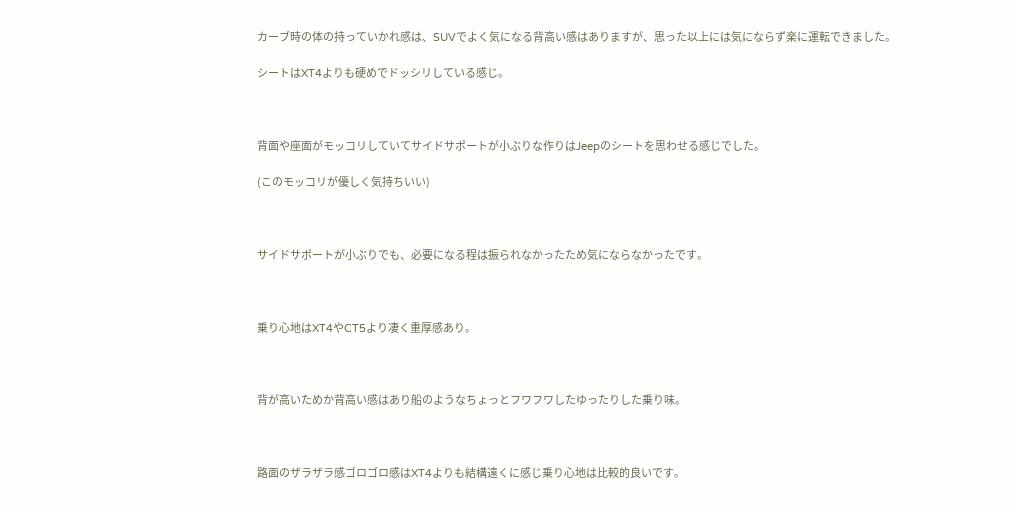カーブ時の体の持っていかれ感は、SUVでよく気になる背高い感はありますが、思った以上には気にならず楽に運転できました。

シートはXT4よりも硬めでドッシリしている感じ。



背面や座面がモッコリしていてサイドサポートが小ぶりな作りはJeepのシートを思わせる感じでした。

(このモッコリが優しく気持ちいい)



サイドサポートが小ぶりでも、必要になる程は振られなかったため気にならなかったです。



乗り心地はXT4やCT5より凄く重厚感あり。



背が高いためか背高い感はあり船のようなちょっとフワフワしたゆったりした乗り味。



路面のザラザラ感ゴロゴロ感はXT4よりも結構遠くに感じ乗り心地は比較的良いです。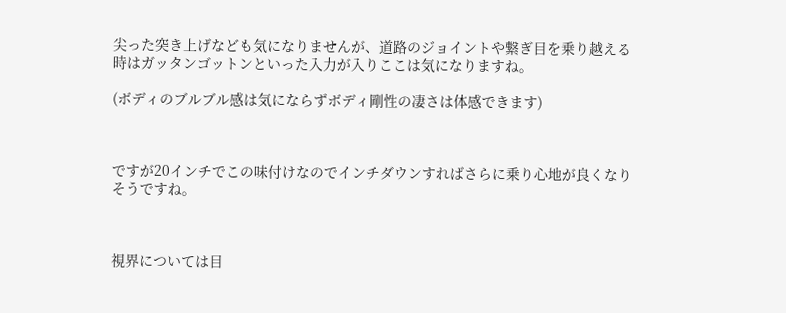尖った突き上げなども気になりませんが、道路のジョイントや繋ぎ目を乗り越える時はガッタンゴットンといった入力が入りここは気になりますね。

(ボディのブルブル感は気にならずボディ剛性の凄さは体感できます)



ですが20インチでこの味付けなのでインチダウンすればさらに乗り心地が良くなりそうですね。



視界については目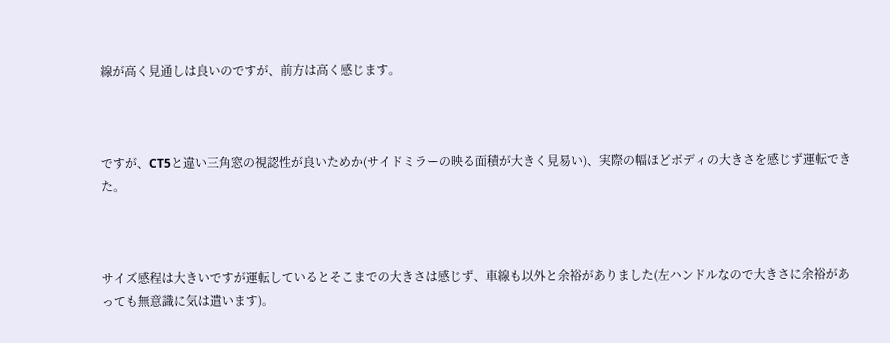線が高く見通しは良いのですが、前方は高く感じます。



ですが、CT5と違い三角窓の視認性が良いためか(サイドミラーの映る面積が大きく見易い)、実際の幅ほどボディの大きさを感じず運転できた。



サイズ感程は大きいですが運転しているとそこまでの大きさは感じず、車線も以外と余裕がありました(左ハンドルなので大きさに余裕があっても無意識に気は遣います)。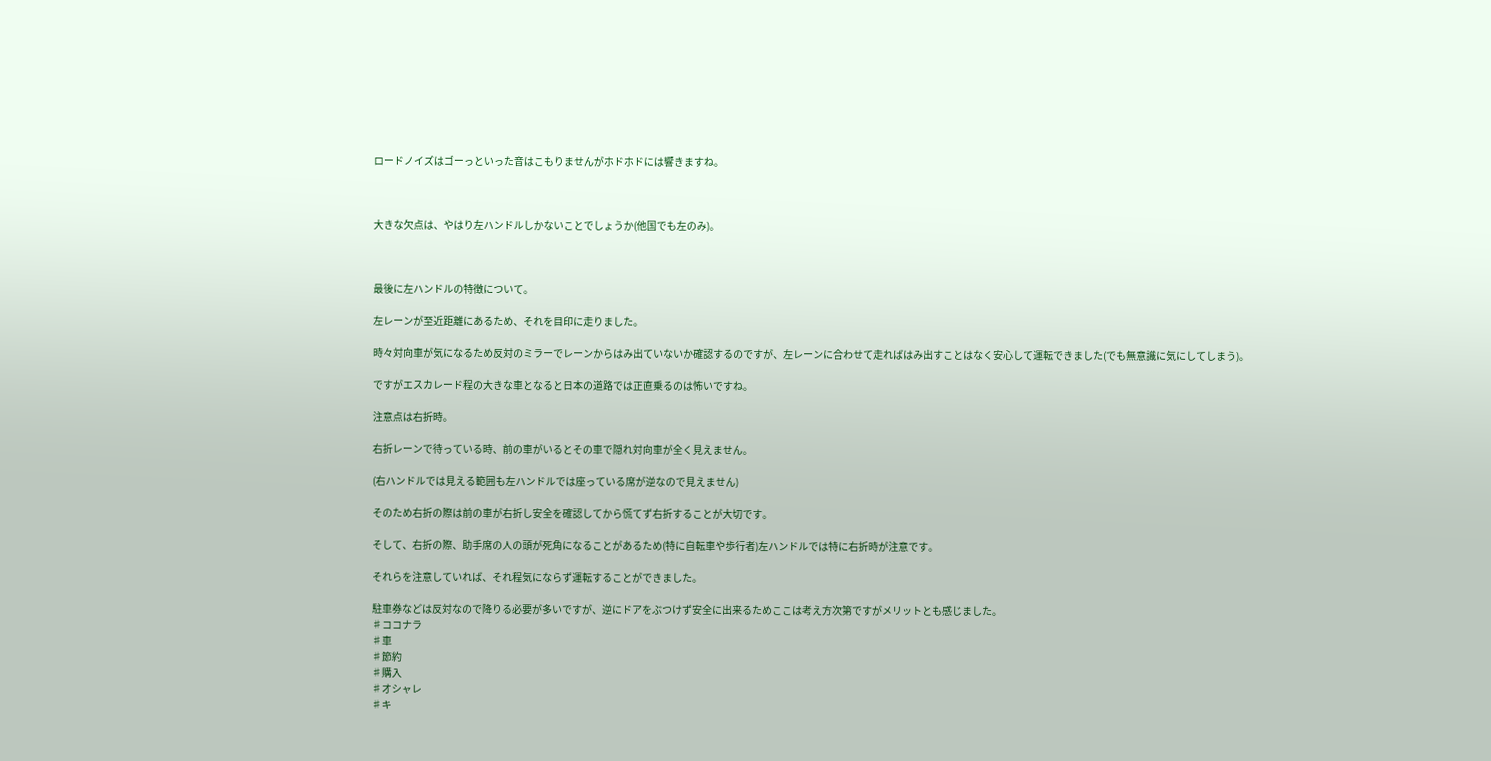ロードノイズはゴーっといった音はこもりませんがホドホドには響きますね。



大きな欠点は、やはり左ハンドルしかないことでしょうか(他国でも左のみ)。



最後に左ハンドルの特徴について。

左レーンが至近距離にあるため、それを目印に走りました。

時々対向車が気になるため反対のミラーでレーンからはみ出ていないか確認するのですが、左レーンに合わせて走ればはみ出すことはなく安心して運転できました(でも無意識に気にしてしまう)。

ですがエスカレード程の大きな車となると日本の道路では正直乗るのは怖いですね。

注意点は右折時。

右折レーンで待っている時、前の車がいるとその車で隠れ対向車が全く見えません。

(右ハンドルでは見える範囲も左ハンドルでは座っている席が逆なので見えません)

そのため右折の際は前の車が右折し安全を確認してから慌てず右折することが大切です。

そして、右折の際、助手席の人の頭が死角になることがあるため(特に自転車や歩行者)左ハンドルでは特に右折時が注意です。

それらを注意していれば、それ程気にならず運転することができました。

駐車券などは反対なので降りる必要が多いですが、逆にドアをぶつけず安全に出来るためここは考え方次第ですがメリットとも感じました。
♯ココナラ
♯車
♯節約
♯購入
♯オシャレ
♯キ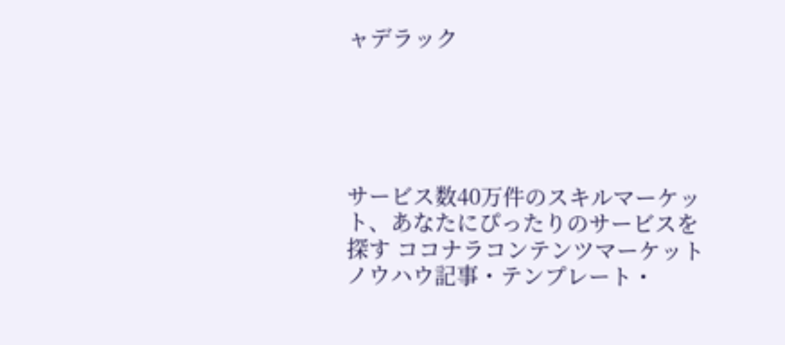ャデラック





サービス数40万件のスキルマーケット、あなたにぴったりのサービスを探す ココナラコンテンツマーケット ノウハウ記事・テンプレート・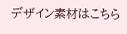デザイン素材はこちら